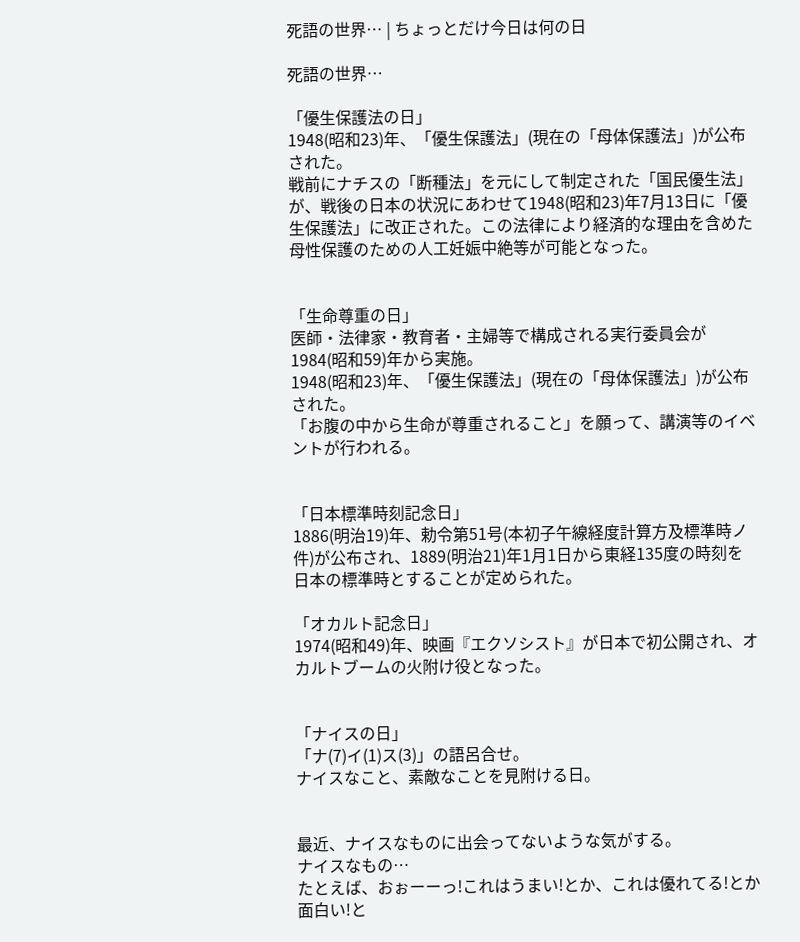死語の世界… | ちょっとだけ今日は何の日

死語の世界…

「優生保護法の日」
1948(昭和23)年、「優生保護法」(現在の「母体保護法」)が公布された。
戦前にナチスの「断種法」を元にして制定された「国民優生法」が、戦後の日本の状況にあわせて1948(昭和23)年7月13日に「優生保護法」に改正された。この法律により経済的な理由を含めた母性保護のための人工妊娠中絶等が可能となった。


「生命尊重の日」
医師・法律家・教育者・主婦等で構成される実行委員会が1984(昭和59)年から実施。
1948(昭和23)年、「優生保護法」(現在の「母体保護法」)が公布された。
「お腹の中から生命が尊重されること」を願って、講演等のイベントが行われる。


「日本標準時刻記念日」
1886(明治19)年、勅令第51号(本初子午線経度計算方及標準時ノ件)が公布され、1889(明治21)年1月1日から東経135度の時刻を日本の標準時とすることが定められた。

「オカルト記念日」
1974(昭和49)年、映画『エクソシスト』が日本で初公開され、オカルトブームの火附け役となった。


「ナイスの日」
「ナ(7)イ(1)ス(3)」の語呂合せ。
ナイスなこと、素敵なことを見附ける日。


最近、ナイスなものに出会ってないような気がする。
ナイスなもの…
たとえば、おぉーーっ!これはうまい!とか、これは優れてる!とか面白い!と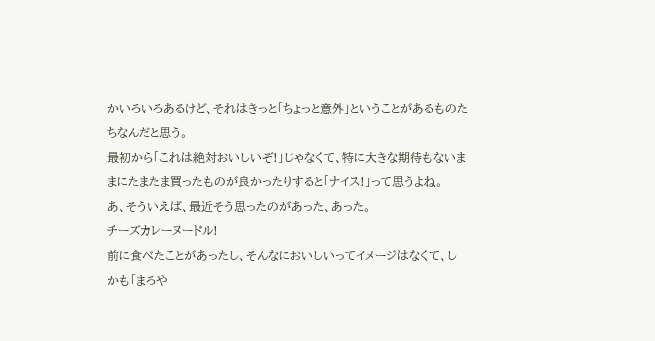かいろいろあるけど、それはきっと「ちょっと意外」ということがあるものたちなんだと思う。
最初から「これは絶対おいしいぞ!」じゃなくて、特に大きな期待もないままにたまたま買ったものが良かったりすると「ナイス!」って思うよね。
あ、そういえば、最近そう思ったのがあった、あった。
チーズカレーヌードル!
前に食べたことがあったし、そんなにおいしいってイメージはなくて、しかも「まろや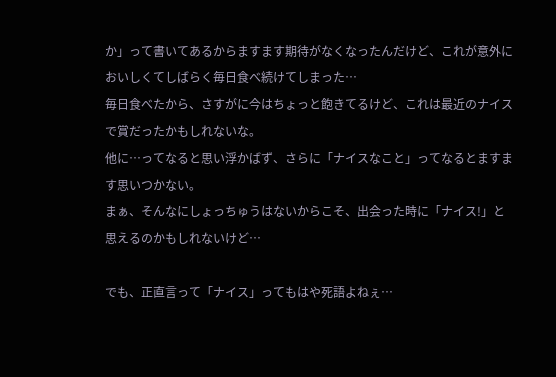か」って書いてあるからますます期待がなくなったんだけど、これが意外においしくてしばらく毎日食べ続けてしまった…
毎日食べたから、さすがに今はちょっと飽きてるけど、これは最近のナイスで賞だったかもしれないな。
他に…ってなると思い浮かばず、さらに「ナイスなこと」ってなるとますます思いつかない。
まぁ、そんなにしょっちゅうはないからこそ、出会った時に「ナイス!」と思えるのかもしれないけど…

でも、正直言って「ナイス」ってもはや死語よねぇ…